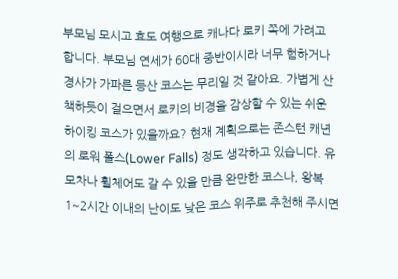부모님 모시고 효도 여행으로 캐나다 로키 쪽에 가려고 합니다. 부모님 연세가 60대 중반이시라 너무 험하거나 경사가 가파른 등산 코스는 무리일 것 같아요. 가볍게 산책하듯이 걸으면서 로키의 비경을 감상할 수 있는 쉬운 하이킹 코스가 있을까요? 현재 계획으로는 존스턴 캐년의 로워 폴스(Lower Falls) 정도 생각하고 있습니다. 유모차나 휠체어도 갈 수 있을 만큼 완만한 코스나, 왕복 1~2시간 이내의 난이도 낮은 코스 위주로 추천해 주시면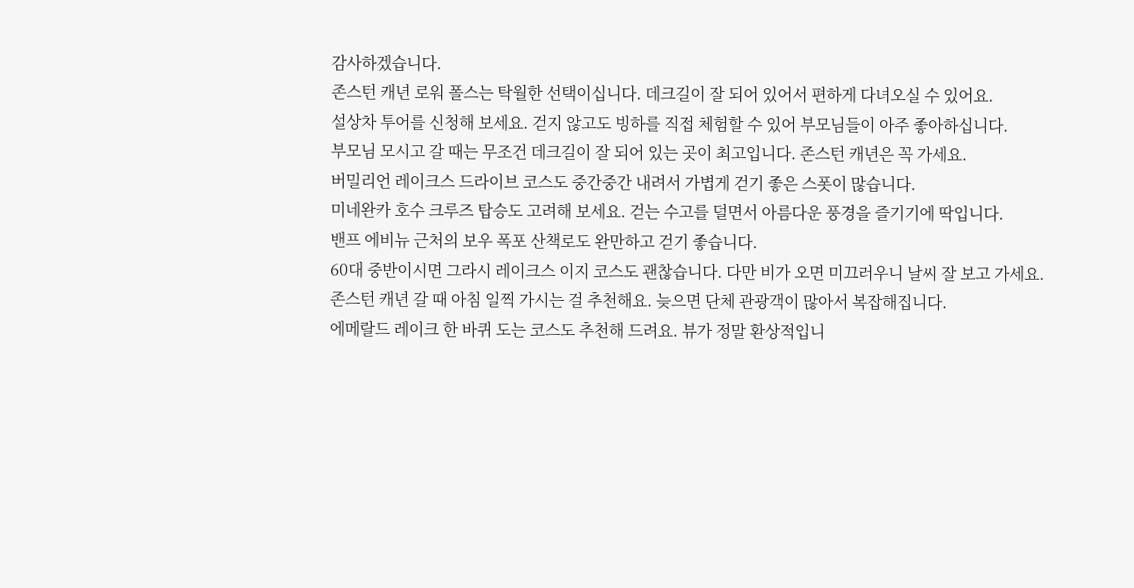감사하겠습니다.
존스턴 캐년 로워 폴스는 탁월한 선택이십니다. 데크길이 잘 되어 있어서 편하게 다녀오실 수 있어요.
설상차 투어를 신청해 보세요. 걷지 않고도 빙하를 직접 체험할 수 있어 부모님들이 아주 좋아하십니다.
부모님 모시고 갈 때는 무조건 데크길이 잘 되어 있는 곳이 최고입니다. 존스턴 캐년은 꼭 가세요.
버밀리언 레이크스 드라이브 코스도 중간중간 내려서 가볍게 걷기 좋은 스폿이 많습니다.
미네완카 호수 크루즈 탑승도 고려해 보세요. 걷는 수고를 덜면서 아름다운 풍경을 즐기기에 딱입니다.
밴프 에비뉴 근처의 보우 폭포 산책로도 완만하고 걷기 좋습니다.
60대 중반이시면 그라시 레이크스 이지 코스도 괜찮습니다. 다만 비가 오면 미끄러우니 날씨 잘 보고 가세요.
존스턴 캐년 갈 때 아침 일찍 가시는 걸 추천해요. 늦으면 단체 관광객이 많아서 복잡해집니다.
에메랄드 레이크 한 바퀴 도는 코스도 추천해 드려요. 뷰가 정말 환상적입니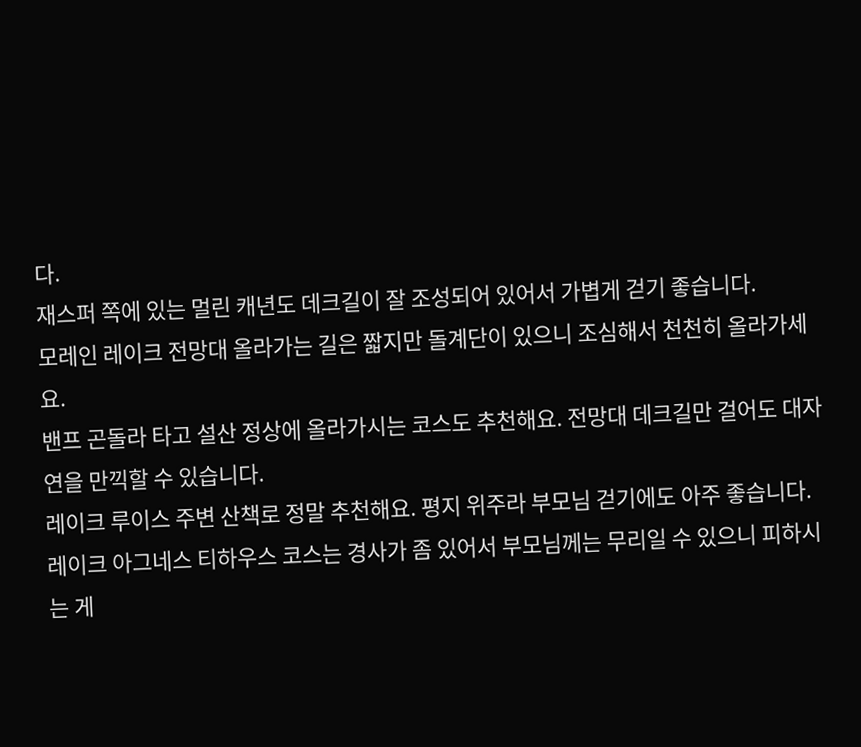다.
재스퍼 쪽에 있는 멀린 캐년도 데크길이 잘 조성되어 있어서 가볍게 걷기 좋습니다.
모레인 레이크 전망대 올라가는 길은 짧지만 돌계단이 있으니 조심해서 천천히 올라가세요.
밴프 곤돌라 타고 설산 정상에 올라가시는 코스도 추천해요. 전망대 데크길만 걸어도 대자연을 만끽할 수 있습니다.
레이크 루이스 주변 산책로 정말 추천해요. 평지 위주라 부모님 걷기에도 아주 좋습니다.
레이크 아그네스 티하우스 코스는 경사가 좀 있어서 부모님께는 무리일 수 있으니 피하시는 게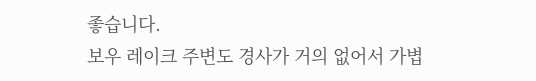좋습니다.
보우 레이크 주변도 경사가 거의 없어서 가볍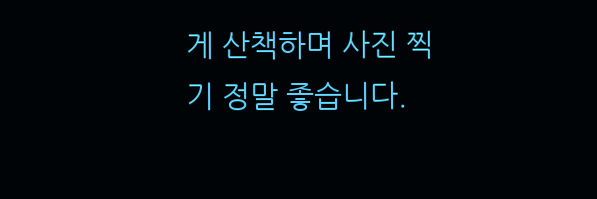게 산책하며 사진 찍기 정말 좋습니다.